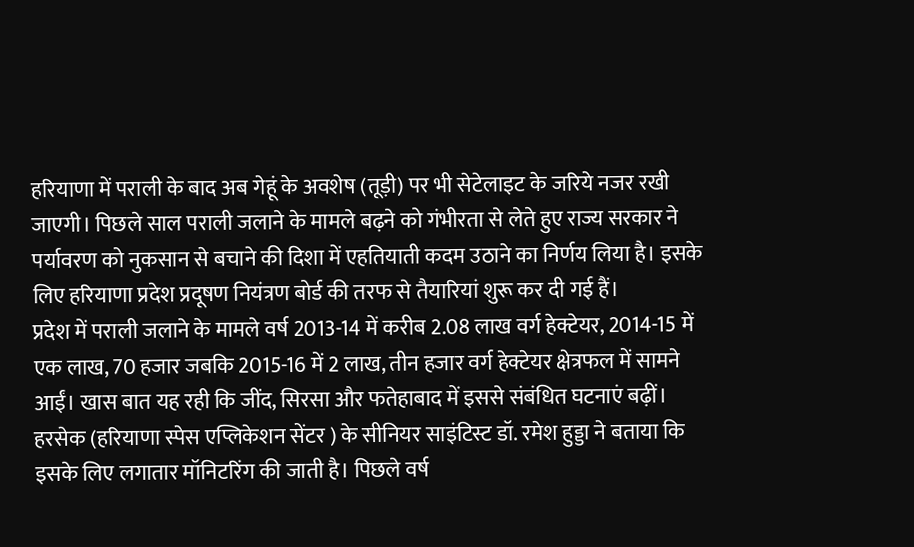हरियाणा में पराली के बाद अब गेहूं के अवशेष (तूड़ी) पर भी सेटेलाइट के जरिये नजर रखी जाएगी। पिछले साल पराली जलाने के मामले बढ़ने को गंभीरता से लेते हुए राज्य सरकार ने पर्यावरण को नुकसान से बचाने की दिशा में एहतियाती कदम उठाने का निर्णय लिया है। इसके लिए हरियाणा प्रदेश प्रदूषण नियंत्रण बोर्ड की तरफ से तैयारियां शुरू कर दी गई हैं।
प्रदेश में पराली जलाने के मामले वर्ष 2013-14 में करीब 2.08 लाख वर्ग हेक्टेयर, 2014-15 में एक लाख, 70 हजार जबकि 2015-16 में 2 लाख, तीन हजार वर्ग हेक्टेयर क्षेत्रफल में सामने आईं। खास बात यह रही कि जींद, सिरसा और फतेहाबाद में इससे संबंधित घटनाएं बढ़ीं। हरसेक (हरियाणा स्पेस एप्लिकेशन सेंटर ) के सीनियर साइंटिस्ट डॉ. रमेश हुड्डा ने बताया कि इसके लिए लगातार मॉनिटरिंग की जाती है। पिछले वर्ष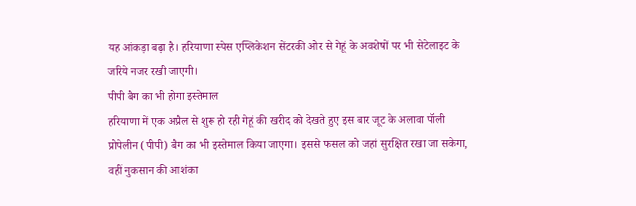यह आंकड़ा बढ़ा है। हरियाणा स्पेस एप्लिकेशन सेंटरकी ओर से गेहूं के अवशेषों पर भी सेटेलाइट के जरिये नजर रखी जाएगी।
पीपी बैग का भी होगा इस्तेमाल
हरियाणा में एक अप्रैल से शुरू हो रही गेहूं की खरीद को देखते हुए इस बार जूट के अलावा पॉली प्रोपेलीन (पीपी) बैग का भी इस्तेमाल किया जाएगा। इससे फसल को जहां सुरक्षित रखा जा सकेगा, वहीं नुकसान की आशंका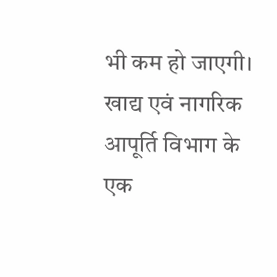भी कम हो जाएगी। खाद्य एवं नागरिक आपूर्ति विभाग के एक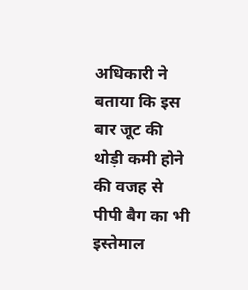अधिकारी ने बताया कि इस बार जूट की थोड़ी कमी होने की वजह से पीपी बैग का भी इस्तेमाल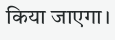किया जाएगा।